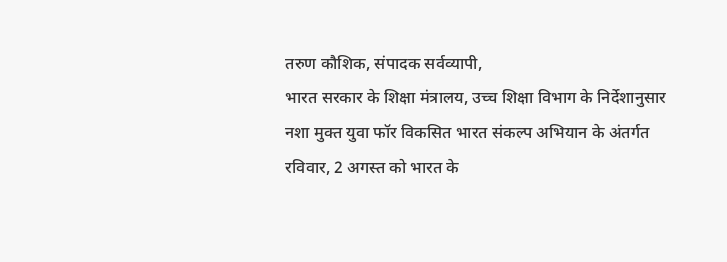तरुण कौशिक, संपादक सर्वव्यापी,
भारत सरकार के शिक्षा मंत्रालय, उच्च शिक्षा विभाग के निर्देशानुसार नशा मुक्त युवा फॉर विकसित भारत संकल्प अभियान के अंतर्गत रविवार, 2 अगस्त को भारत के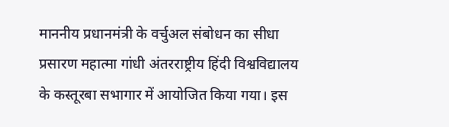माननीय प्रधानमंत्री के वर्चुअल संबोधन का सीधा प्रसारण महात्मा गांधी अंतरराष्ट्रीय हिंदी विश्वविद्यालय के कस्तूरबा सभागार में आयोजित किया गया। इस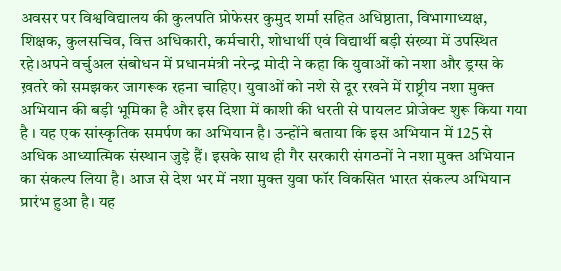अवसर पर विश्वविद्यालय की कुलपति प्रोफेसर कुमुद शर्मा सहित अधिष्ठाता, विभागाध्यक्ष, शिक्षक, कुलसचिव, वित्त अधिकारी, कर्मचारी, शोधार्थी एवं विद्यार्थी बड़ी संख्या में उपस्थित रहे।अपने वर्चुअल संबोधन में प्रधानमंत्री नरेन्द्र मोदी ने कहा कि युवाओं को नशा और ड्रग्स के ख़तरे को समझकर जागरूक रहना चाहिए। युवाओं को नशे से दूर रखने में राष्ट्रीय नशा मुक्त अभियान की बड़ी भूमिका है और इस दिशा में काशी की धरती से पायलट प्रोजेक्ट शुरू किया गया है । यह एक सांस्कृतिक समर्पण का अभियान है। उन्होंने बताया कि इस अभियान में 125 से अधिक आध्यात्मिक संस्थान जुड़े हैं। इसके साथ ही गैर सरकारी संगठनों ने नशा मुक्त अभियान का संकल्प लिया है। आज से देश भर में नशा मुक्त युवा फॉर विकसित भारत संकल्प अभियान प्रारंभ हुआ है। यह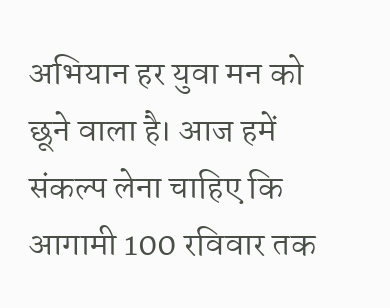अभियान हर युवा मन को छूने वाला है। आज हमें संकल्प लेना चाहिए कि आगामी 100 रविवार तक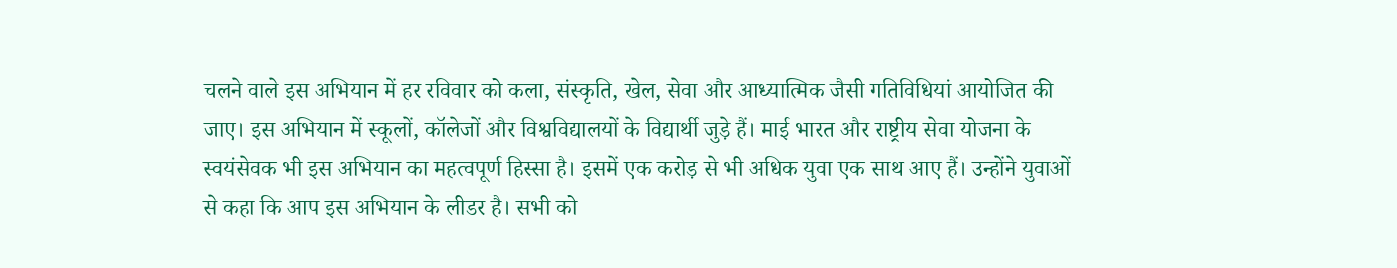चलने वाले इस अभियान में हर रविवार को कला, संस्कृति, खेल, सेवा और आध्यात्मिक जैसी गतिविधियां आयोजित की जाए। इस अभियान में स्कूलों, कॉलेजों और विश्वविद्यालयों के विद्यार्थी जुड़े हैं। माई भारत और राष्ट्रीय सेवा योजना के स्वयंसेवक भी इस अभियान का महत्वपूर्ण हिस्सा है। इसमें एक करोड़ से भी अधिक युवा एक साथ आए हैं। उन्होंने युवाओं से कहा कि आप इस अभियान के लीडर है। सभी को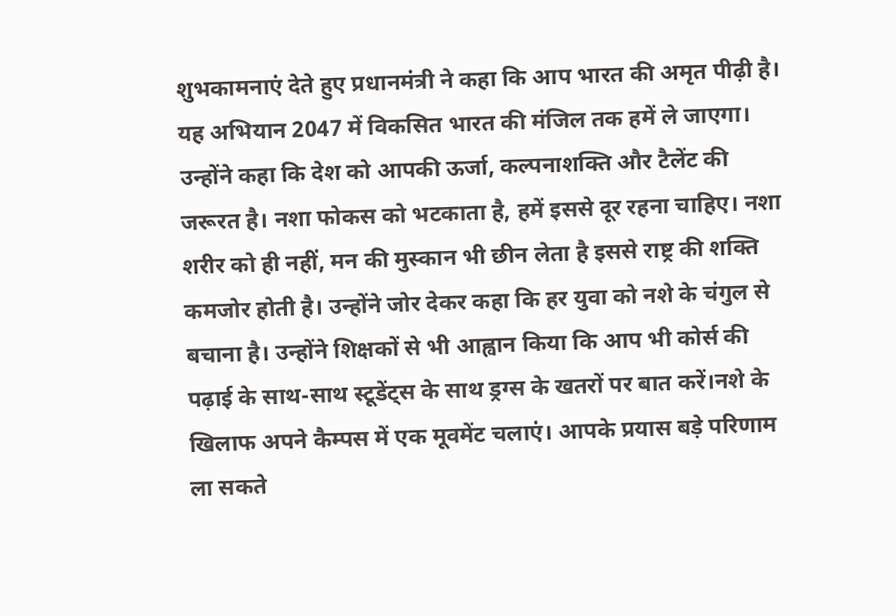शुभकामनाएं देते हुए प्रधानमंत्री ने कहा कि आप भारत की अमृत पीढ़ी है। यह अभियान 2047 में विकसित भारत की मंजिल तक हमें ले जाएगा। उन्होंने कहा कि देश को आपकी ऊर्जा, कल्पनाशक्ति और टैलेंट की जरूरत है। नशा फोकस को भटकाता है, हमें इससे दूर रहना चाहिए। नशा शरीर को ही नहीं, मन की मुस्कान भी छीन लेता है इससे राष्ट्र की शक्ति कमजोर होती है। उन्होंने जोर देकर कहा कि हर युवा को नशे के चंगुल से बचाना है। उन्होंने शिक्षकों से भी आह्वान किया कि आप भी कोर्स की पढ़ाई के साथ-साथ स्टूडेंट्स के साथ ड्रग्स के खतरों पर बात करें।नशे के खिलाफ अपने कैम्पस में एक मूवमेंट चलाएं। आपके प्रयास बड़े परिणाम ला सकते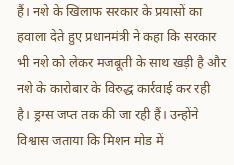हैं। नशे के खिलाफ सरकार के प्रयासों का हवाला देते हुए प्रधानमंत्री ने कहा कि सरकार भी नशे को लेकर मजबूती के साथ खड़ी है और नशे के कारोबार के विरुद्ध कार्रवाई कर रही है। ड्रग्स जप्त तक की जा रही हैं। उन्होंने विश्वास जताया कि मिशन मोड में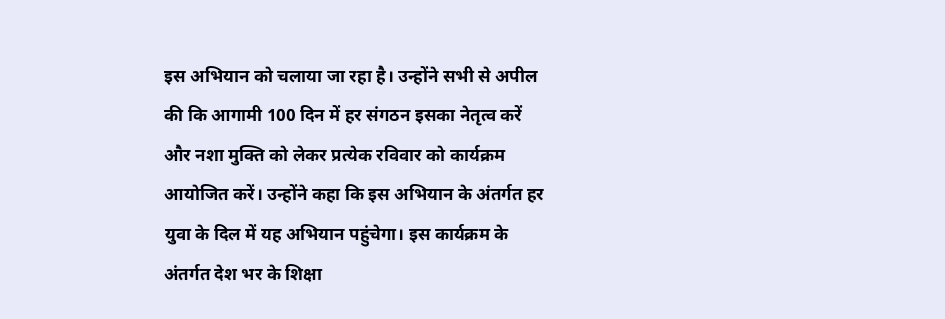इस अभियान को चलाया जा रहा है। उन्होंने सभी से अपील की कि आगामी 100 दिन में हर संगठन इसका नेतृत्व करें और नशा मुक्ति को लेकर प्रत्येक रविवार को कार्यक्रम आयोजित करें। उन्होंने कहा कि इस अभियान के अंतर्गत हर युवा के दिल में यह अभियान पहुंचेगा। इस कार्यक्रम के अंतर्गत देश भर के शिक्षा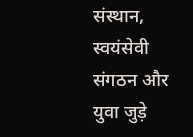संस्थान, स्वयंसेवी संगठन और युवा जुड़े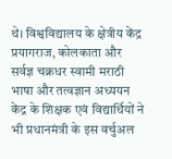थे। विश्वविद्यालय के क्षेत्रीय केंद्र प्रयागराज, कोलकाता और सर्वज्ञ चक्रधर स्वामी मराठी भाषा और तत्वज्ञान अध्ययन केंद्र के शिक्षक एवं विद्यार्थियों ने भी प्रधानमंत्री के इस वर्चुअल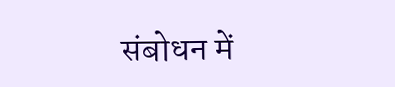संबोधन में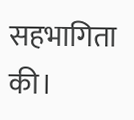सहभागिता की।